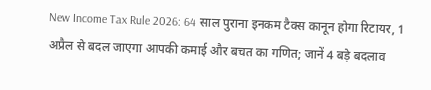New Income Tax Rule 2026: 64 साल पुराना इनकम टैक्स कानून होगा रिटायर, 1 अप्रैल से बदल जाएगा आपकी कमाई और बचत का गणित; जानें 4 बड़े बदलाव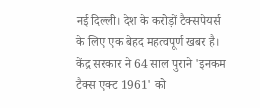नई दिल्ली। देश के करोड़ों टैक्सपेयर्स के लिए एक बेहद महत्वपूर्ण खबर है। केंद्र सरकार ने 64 साल पुराने 'इनकम टैक्स एक्ट 1961' को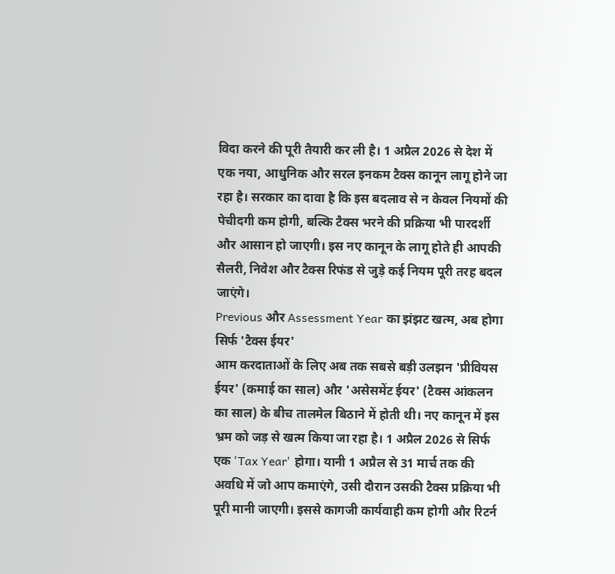विदा करने की पूरी तैयारी कर ली है। 1 अप्रैल 2026 से देश में एक नया, आधुनिक और सरल इनकम टैक्स कानून लागू होने जा रहा है। सरकार का दावा है कि इस बदलाव से न केवल नियमों की पेचीदगी कम होगी, बल्कि टैक्स भरने की प्रक्रिया भी पारदर्शी और आसान हो जाएगी। इस नए कानून के लागू होते ही आपकी सैलरी, निवेश और टैक्स रिफंड से जुड़े कई नियम पूरी तरह बदल जाएंगे।
Previous और Assessment Year का झंझट खत्म, अब होगा सिर्फ 'टैक्स ईयर'
आम करदाताओं के लिए अब तक सबसे बड़ी उलझन 'प्रीवियस ईयर' (कमाई का साल) और 'असेसमेंट ईयर' (टैक्स आंकलन का साल) के बीच तालमेल बिठाने में होती थी। नए कानून में इस भ्रम को जड़ से खत्म किया जा रहा है। 1 अप्रैल 2026 से सिर्फ एक 'Tax Year' होगा। यानी 1 अप्रैल से 31 मार्च तक की अवधि में जो आप कमाएंगे, उसी दौरान उसकी टैक्स प्रक्रिया भी पूरी मानी जाएगी। इससे कागजी कार्यवाही कम होगी और रिटर्न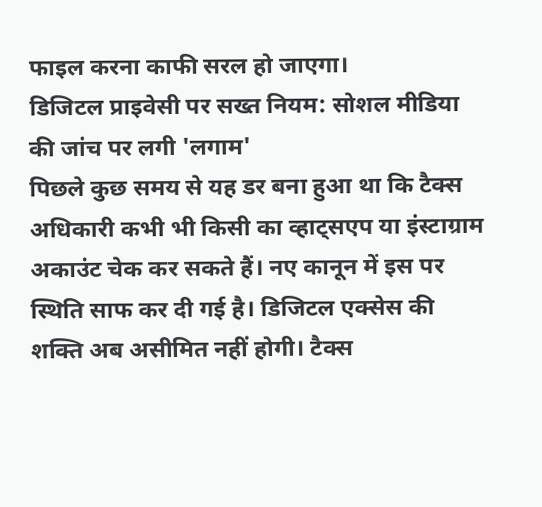फाइल करना काफी सरल हो जाएगा।
डिजिटल प्राइवेसी पर सख्त नियम: सोशल मीडिया की जांच पर लगी 'लगाम'
पिछले कुछ समय से यह डर बना हुआ था कि टैक्स अधिकारी कभी भी किसी का व्हाट्सएप या इंस्टाग्राम अकाउंट चेक कर सकते हैं। नए कानून में इस पर स्थिति साफ कर दी गई है। डिजिटल एक्सेस की शक्ति अब असीमित नहीं होगी। टैक्स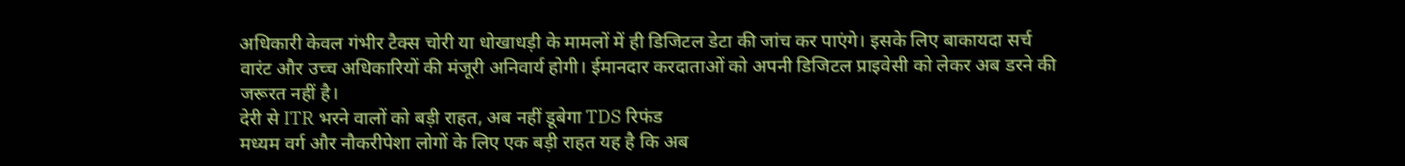अधिकारी केवल गंभीर टैक्स चोरी या धोखाधड़ी के मामलों में ही डिजिटल डेटा की जांच कर पाएंगे। इसके लिए बाकायदा सर्च वारंट और उच्च अधिकारियों की मंजूरी अनिवार्य होगी। ईमानदार करदाताओं को अपनी डिजिटल प्राइवेसी को लेकर अब डरने की जरूरत नहीं है।
देरी से ITR भरने वालों को बड़ी राहत, अब नहीं डूबेगा TDS रिफंड
मध्यम वर्ग और नौकरीपेशा लोगों के लिए एक बड़ी राहत यह है कि अब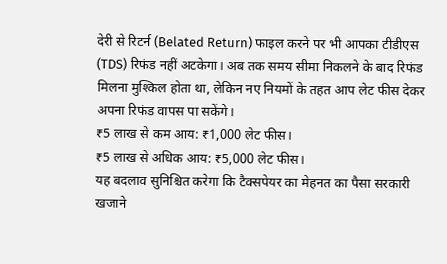देरी से रिटर्न (Belated Return) फाइल करने पर भी आपका टीडीएस (TDS) रिफंड नहीं अटकेगा। अब तक समय सीमा निकलने के बाद रिफंड मिलना मुश्किल होता था, लेकिन नए नियमों के तहत आप लेट फीस देकर अपना रिफंड वापस पा सकेंगे।
₹5 लाख से कम आय: ₹1,000 लेट फीस।
₹5 लाख से अधिक आय: ₹5,000 लेट फीस।
यह बदलाव सुनिश्चित करेगा कि टैक्सपेयर का मेहनत का पैसा सरकारी खजाने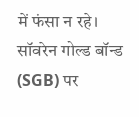में फंसा न रहे।
सॉवरेन गोल्ड बॉन्ड (SGB) पर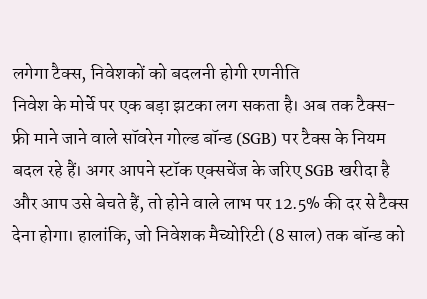लगेगा टैक्स, निवेशकों को बदलनी होगी रणनीति
निवेश के मोर्चे पर एक बड़ा झटका लग सकता है। अब तक टैक्स-फ्री माने जाने वाले सॉवरेन गोल्ड बॉन्ड (SGB) पर टैक्स के नियम बदल रहे हैं। अगर आपने स्टॉक एक्सचेंज के जरिए SGB खरीदा है और आप उसे बेचते हैं, तो होने वाले लाभ पर 12.5% की दर से टैक्स देना होगा। हालांकि, जो निवेशक मैच्योरिटी (8 साल) तक बॉन्ड को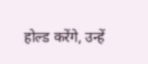होल्ड करेंगे, उन्हें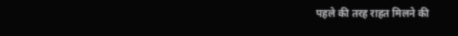पहले की तरह राहत मिलने की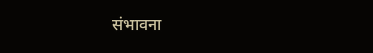संभावना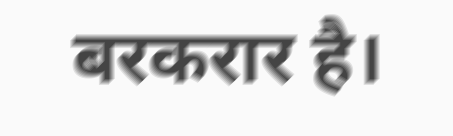बरकरार है।